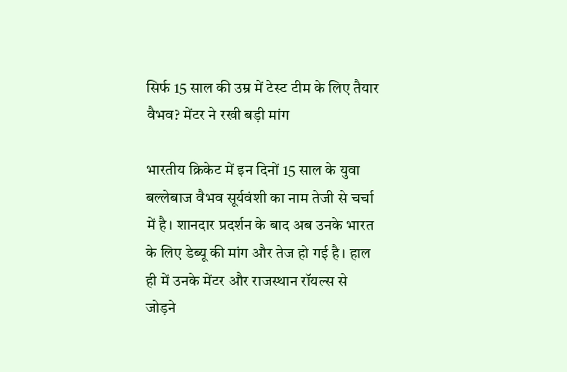सिर्फ 15 साल की उम्र में टेस्ट टीम के लिए तैयार वैभव? मेंटर ने रखी बड़ी मांग

भारतीय क्रिकेट में इन दिनों 15 साल के युवा बल्लेबाज वैभव सूर्यवंशी का नाम तेजी से चर्चा में है। शानदार प्रदर्शन के बाद अब उनके भारत के लिए डेब्यू की मांग और तेज हो गई है। हाल ही में उनके मेंटर और राजस्थान रॉयल्स से जोड़ने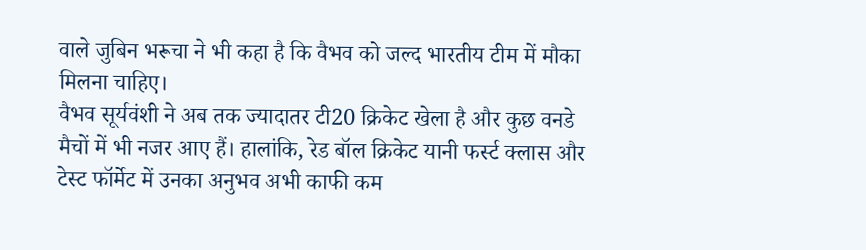वाले जुबिन भरूचा ने भी कहा है कि वैभव को जल्द भारतीय टीम में मौका मिलना चाहिए।
वैभव सूर्यवंशी ने अब तक ज्यादातर टी20 क्रिकेट खेला है और कुछ वनडे मैचों में भी नजर आए हैं। हालांकि, रेड बॉल क्रिकेट यानी फर्स्ट क्लास और टेस्ट फॉर्मेट में उनका अनुभव अभी काफी कम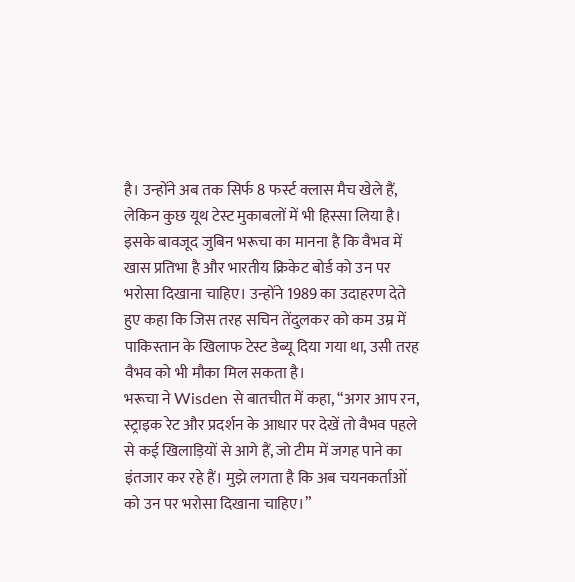है। उन्होंने अब तक सिर्फ 8 फर्स्ट क्लास मैच खेले हैं, लेकिन कुछ यूथ टेस्ट मुकाबलों में भी हिस्सा लिया है।
इसके बावजूद जुबिन भरूचा का मानना है कि वैभव में खास प्रतिभा है और भारतीय क्रिकेट बोर्ड को उन पर भरोसा दिखाना चाहिए। उन्होंने 1989 का उदाहरण देते हुए कहा कि जिस तरह सचिन तेंदुलकर को कम उम्र में पाकिस्तान के खिलाफ टेस्ट डेब्यू दिया गया था, उसी तरह वैभव को भी मौका मिल सकता है।
भरूचा ने Wisden से बातचीत में कहा, “अगर आप रन, स्ट्राइक रेट और प्रदर्शन के आधार पर देखें तो वैभव पहले से कई खिलाड़ियों से आगे हैं, जो टीम में जगह पाने का इंतजार कर रहे हैं। मुझे लगता है कि अब चयनकर्ताओं को उन पर भरोसा दिखाना चाहिए।”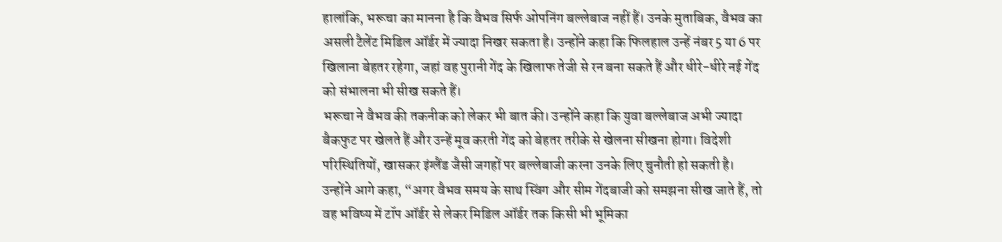हालांकि, भरूचा का मानना है कि वैभव सिर्फ ओपनिंग बल्लेबाज नहीं हैं। उनके मुताबिक, वैभव का असली टैलेंट मिडिल ऑर्डर में ज्यादा निखर सकता है। उन्होंने कहा कि फिलहाल उन्हें नंबर 5 या 6 पर खिलाना बेहतर रहेगा, जहां वह पुरानी गेंद के खिलाफ तेजी से रन बना सकते हैं और धीरे-धीरे नई गेंद को संभालना भी सीख सकते हैं।
भरूचा ने वैभव की तकनीक को लेकर भी बात की। उन्होंने कहा कि युवा बल्लेबाज अभी ज्यादा बैकफुट पर खेलते हैं और उन्हें मूव करती गेंद को बेहतर तरीके से खेलना सीखना होगा। विदेशी परिस्थितियों, खासकर इंग्लैंड जैसी जगहों पर बल्लेबाजी करना उनके लिए चुनौती हो सकती है।
उन्होंने आगे कहा, “अगर वैभव समय के साथ स्विंग और सीम गेंदबाजी को समझना सीख जाते हैं, तो वह भविष्य में टॉप ऑर्डर से लेकर मिडिल ऑर्डर तक किसी भी भूमिका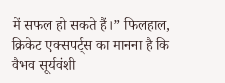में सफल हो सकते हैं।” फिलहाल, क्रिकेट एक्सपर्ट्स का मानना है कि वैभव सूर्यवंशी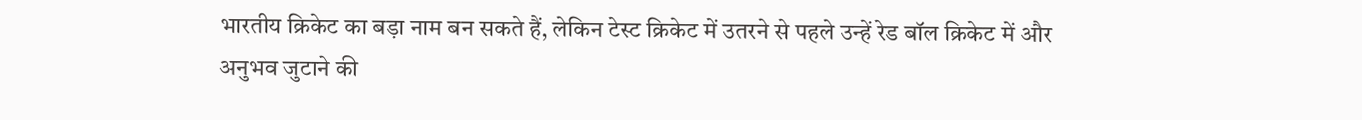भारतीय क्रिकेट का बड़ा नाम बन सकते हैं, लेकिन टेस्ट क्रिकेट में उतरने से पहले उन्हें रेड बॉल क्रिकेट में और अनुभव जुटाने की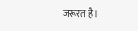जरूरत है।